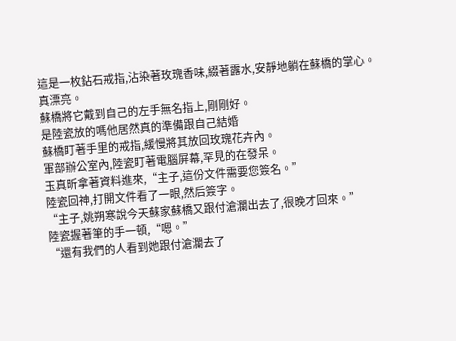這是一枚鉆石戒指,沾染著玫瑰香味,綴著露水,安靜地躺在蘇橋的掌心。
真漂亮。
蘇橋將它戴到自己的左手無名指上,剛剛好。
是陸瓷放的嗎他居然真的準備跟自己結婚
蘇橋盯著手里的戒指,緩慢將其放回玫瑰花卉內。
軍部辦公室內,陸瓷盯著電腦屏幕,罕見的在發呆。
玉真昕拿著資料進來,“主子,這份文件需要您簽名。”
陸瓷回神,打開文件看了一眼,然后簽字。
“主子,姚朔寒說今天蘇家蘇橋又跟付滄瀾出去了,很晚才回來。”
陸瓷握著筆的手一頓,“嗯。”
“還有我們的人看到她跟付滄瀾去了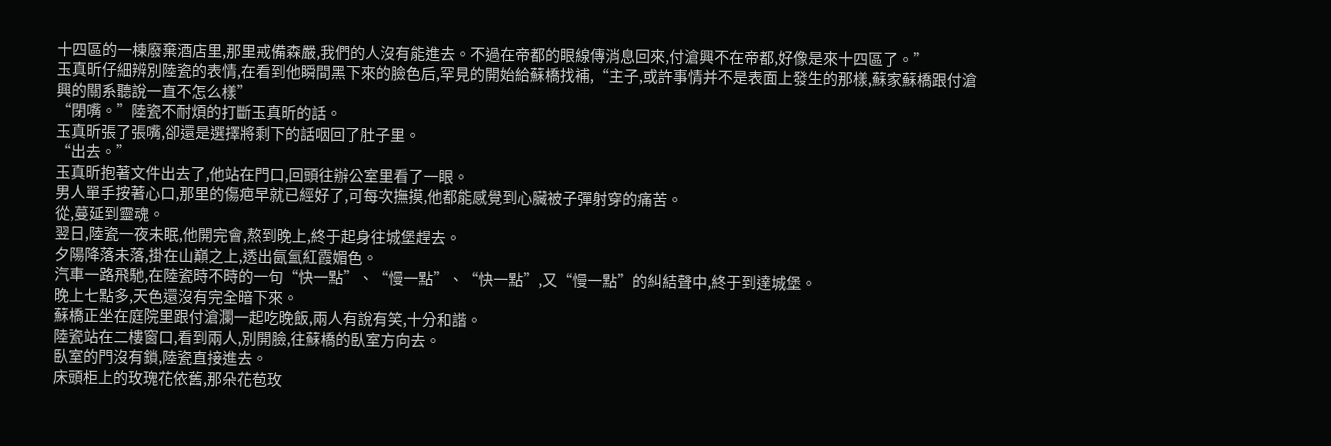十四區的一棟廢棄酒店里,那里戒備森嚴,我們的人沒有能進去。不過在帝都的眼線傳消息回來,付滄興不在帝都,好像是來十四區了。”
玉真昕仔細辨別陸瓷的表情,在看到他瞬間黑下來的臉色后,罕見的開始給蘇橋找補,“主子,或許事情并不是表面上發生的那樣,蘇家蘇橋跟付滄興的關系聽說一直不怎么樣”
“閉嘴。”陸瓷不耐煩的打斷玉真昕的話。
玉真昕張了張嘴,卻還是選擇將剩下的話咽回了肚子里。
“出去。”
玉真昕抱著文件出去了,他站在門口,回頭往辦公室里看了一眼。
男人單手按著心口,那里的傷疤早就已經好了,可每次撫摸,他都能感覺到心臟被子彈射穿的痛苦。
從,蔓延到靈魂。
翌日,陸瓷一夜未眠,他開完會,熬到晚上,終于起身往城堡趕去。
夕陽降落未落,掛在山巔之上,透出氤氳紅霞媚色。
汽車一路飛馳,在陸瓷時不時的一句“快一點”、“慢一點”、“快一點”,又“慢一點”的糾結聲中,終于到達城堡。
晚上七點多,天色還沒有完全暗下來。
蘇橋正坐在庭院里跟付滄瀾一起吃晚飯,兩人有說有笑,十分和諧。
陸瓷站在二樓窗口,看到兩人,別開臉,往蘇橋的臥室方向去。
臥室的門沒有鎖,陸瓷直接進去。
床頭柜上的玫瑰花依舊,那朵花苞玫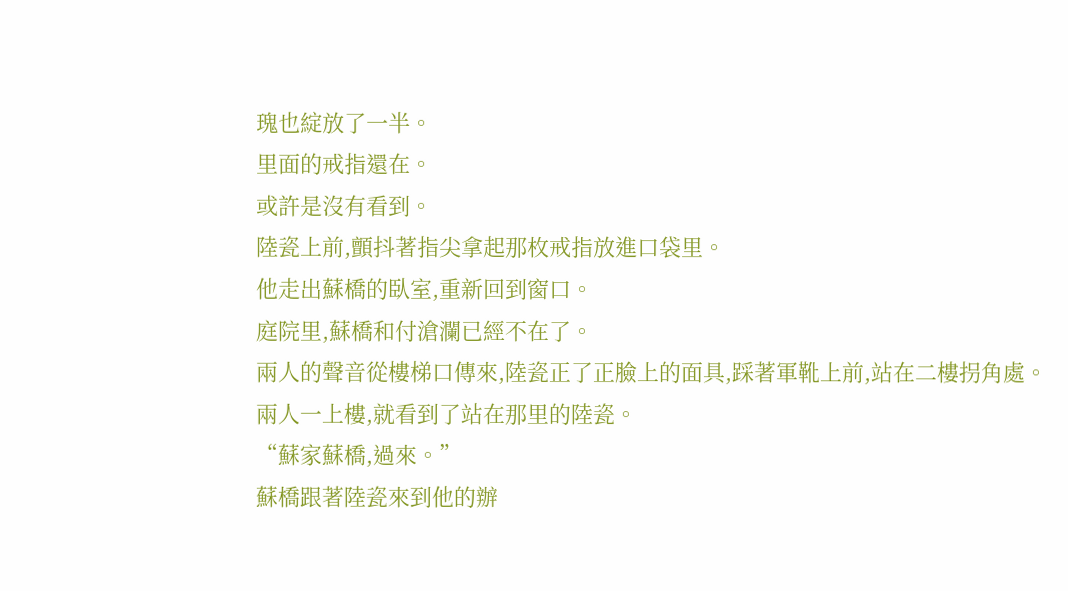瑰也綻放了一半。
里面的戒指還在。
或許是沒有看到。
陸瓷上前,顫抖著指尖拿起那枚戒指放進口袋里。
他走出蘇橋的臥室,重新回到窗口。
庭院里,蘇橋和付滄瀾已經不在了。
兩人的聲音從樓梯口傳來,陸瓷正了正臉上的面具,踩著軍靴上前,站在二樓拐角處。
兩人一上樓,就看到了站在那里的陸瓷。
“蘇家蘇橋,過來。”
蘇橋跟著陸瓷來到他的辦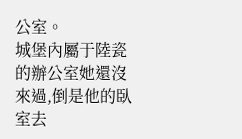公室。
城堡內屬于陸瓷的辦公室她還沒來過,倒是他的臥室去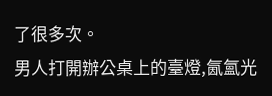了很多次。
男人打開辦公桌上的臺燈,氤氳光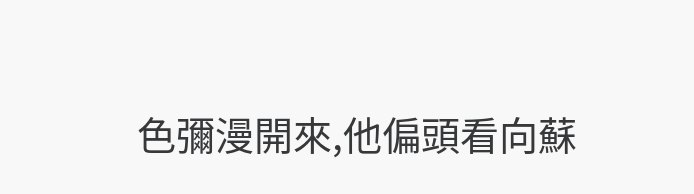色彌漫開來,他偏頭看向蘇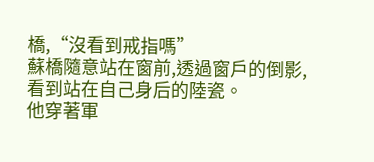橋,“沒看到戒指嗎”
蘇橋隨意站在窗前,透過窗戶的倒影,看到站在自己身后的陸瓷。
他穿著軍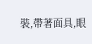裝,帶著面具,眼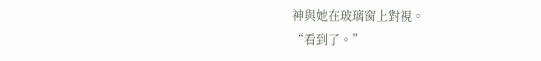神與她在玻璃窗上對視。
“看到了。”